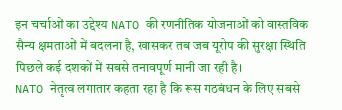इन चर्चाओं का उद्देश्य NATO की रणनीतिक योजनाओं को वास्तविक सैन्य क्षमताओं में बदलना है, खासकर तब जब यूरोप की सुरक्षा स्थिति पिछले कई दशकों में सबसे तनावपूर्ण मानी जा रही है।
NATO नेतृत्व लगातार कहता रहा है कि रूस गठबंधन के लिए सबसे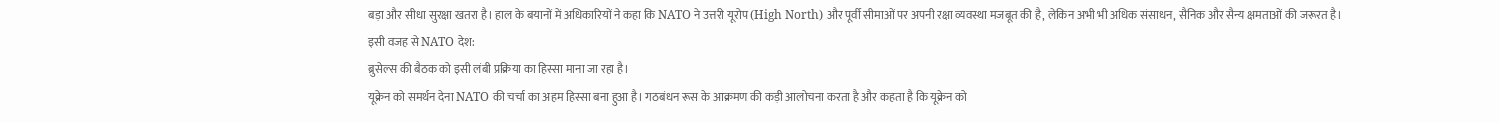बड़ा और सीधा सुरक्षा खतरा है। हाल के बयानों में अधिकारियों ने कहा कि NATO ने उत्तरी यूरोप (High North) और पूर्वी सीमाओं पर अपनी रक्षा व्यवस्था मजबूत की है, लेकिन अभी भी अधिक संसाधन, सैनिक और सैन्य क्षमताओं की जरूरत है।
इसी वजह से NATO देश:
ब्रुसेल्स की बैठक को इसी लंबी प्रक्रिया का हिस्सा माना जा रहा है।
यूक्रेन को समर्थन देना NATO की चर्चा का अहम हिस्सा बना हुआ है। गठबंधन रूस के आक्रमण की कड़ी आलोचना करता है और कहता है कि यूक्रेन को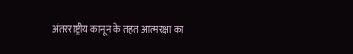अंतरराष्ट्रीय कानून के तहत आत्मरक्षा का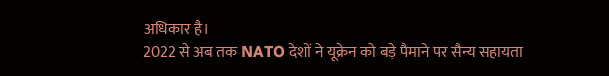अधिकार है।
2022 से अब तक NATO देशों ने यूक्रेन को बड़े पैमाने पर सैन्य सहायता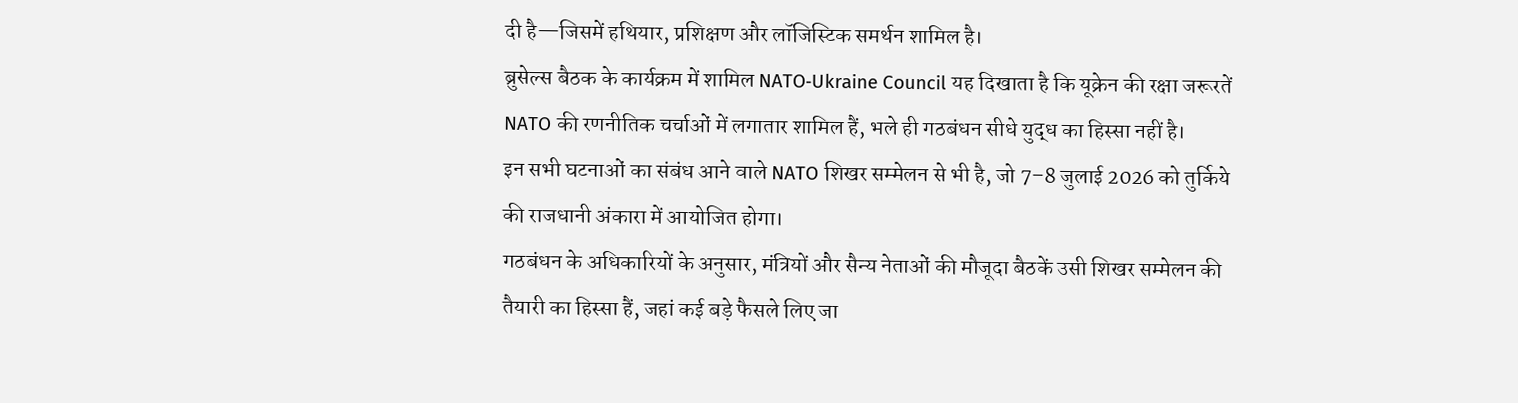दी है—जिसमें हथियार, प्रशिक्षण और लॉजिस्टिक समर्थन शामिल है।
ब्रुसेल्स बैठक के कार्यक्रम में शामिल NATO‑Ukraine Council यह दिखाता है कि यूक्रेन की रक्षा जरूरतें NATO की रणनीतिक चर्चाओं में लगातार शामिल हैं, भले ही गठबंधन सीधे युद्ध का हिस्सा नहीं है।
इन सभी घटनाओं का संबंध आने वाले NATO शिखर सम्मेलन से भी है, जो 7–8 जुलाई 2026 को तुर्किये की राजधानी अंकारा में आयोजित होगा।
गठबंधन के अधिकारियों के अनुसार, मंत्रियों और सैन्य नेताओं की मौजूदा बैठकें उसी शिखर सम्मेलन की तैयारी का हिस्सा हैं, जहां कई बड़े फैसले लिए जा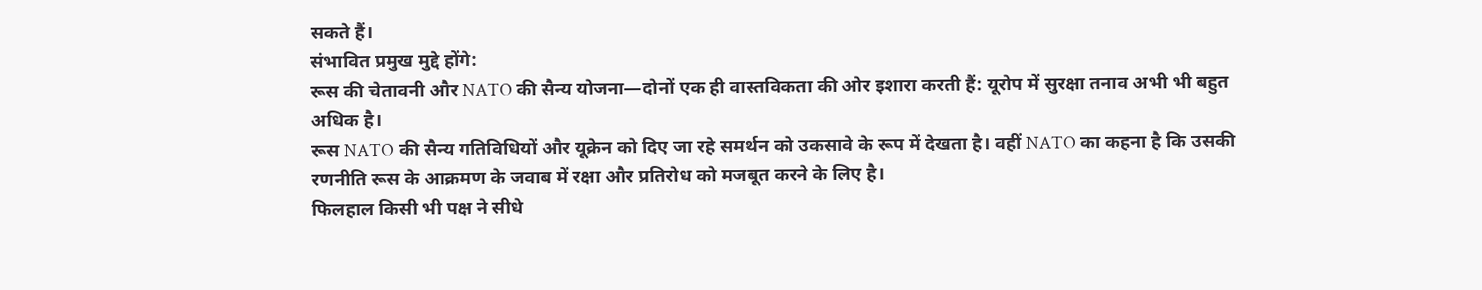सकते हैं।
संभावित प्रमुख मुद्दे होंगे:
रूस की चेतावनी और NATO की सैन्य योजना—दोनों एक ही वास्तविकता की ओर इशारा करती हैं: यूरोप में सुरक्षा तनाव अभी भी बहुत अधिक है।
रूस NATO की सैन्य गतिविधियों और यूक्रेन को दिए जा रहे समर्थन को उकसावे के रूप में देखता है। वहीं NATO का कहना है कि उसकी रणनीति रूस के आक्रमण के जवाब में रक्षा और प्रतिरोध को मजबूत करने के लिए है।
फिलहाल किसी भी पक्ष ने सीधे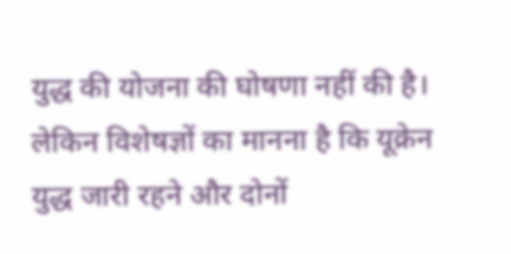युद्ध की योजना की घोषणा नहीं की है। लेकिन विशेषज्ञों का मानना है कि यूक्रेन युद्ध जारी रहने और दोनों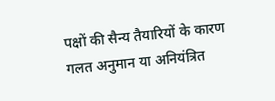पक्षों की सैन्य तैयारियों के कारण गलत अनुमान या अनियंत्रित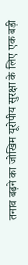तनाव बढ़ने का जोखिम यूरोपीय सुरक्षा के लिए एक बड़ी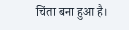चिंता बना हुआ है।